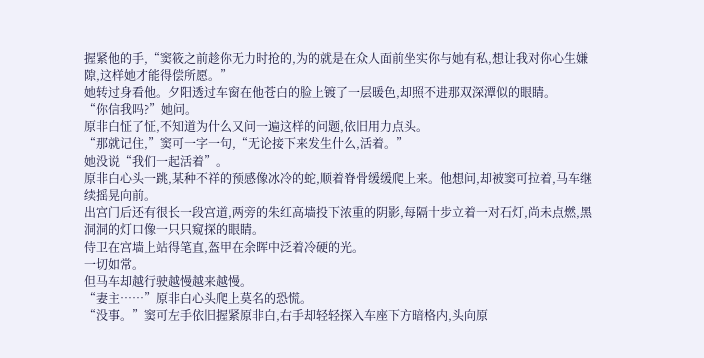握紧他的手,“窦筱之前趁你无力时抢的,为的就是在众人面前坐实你与她有私,想让我对你心生嫌隙,这样她才能得偿所愿。”
她转过身看他。夕阳透过车窗在他苍白的脸上镀了一层暖色,却照不进那双深潭似的眼睛。
“你信我吗?”她问。
原非白怔了怔,不知道为什么又问一遍这样的问题,依旧用力点头。
“那就记住,”窦可一字一句,“无论接下来发生什么,活着。”
她没说“我们一起活着”。
原非白心头一跳,某种不祥的预感像冰冷的蛇,顺着脊骨缓缓爬上来。他想问,却被窦可拉着,马车继续摇晃向前。
出宫门后还有很长一段宫道,两旁的朱红高墙投下浓重的阴影,每隔十步立着一对石灯,尚未点燃,黑洞洞的灯口像一只只窥探的眼睛。
侍卫在宫墙上站得笔直,盔甲在余晖中泛着冷硬的光。
一切如常。
但马车却越行驶越慢越来越慢。
“妻主……”原非白心头爬上莫名的恐慌。
“没事。”窦可左手依旧握紧原非白,右手却轻轻探入车座下方暗格内,头向原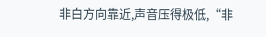非白方向靠近,声音压得极低,“非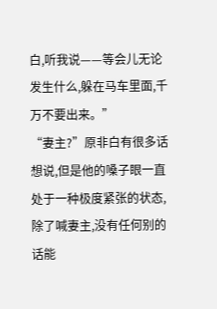白,听我说——等会儿无论发生什么,躲在马车里面,千万不要出来。”
“妻主?”原非白有很多话想说,但是他的嗓子眼一直处于一种极度紧张的状态,除了喊妻主,没有任何别的话能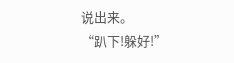说出来。
“趴下!躲好!”